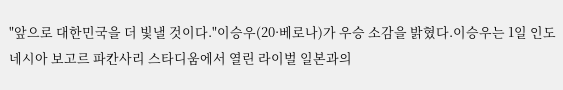"앞으로 대한민국을 더 빛낼 것이다."이승우(20·베로나)가 우승 소감을 밝혔다.이승우는 1일 인도네시아 보고르 파칸사리 스타디움에서 열린 라이벌 일본과의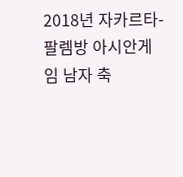2018년 자카르타-팔렘방 아시안게임 남자 축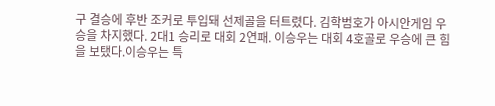구 결승에 후반 조커로 투입돼 선제골을 터트렸다. 김학범호가 아시안게임 우승을 차지했다. 2대1 승리로 대회 2연패. 이승우는 대회 4호골로 우승에 큰 힘을 보탰다.이승우는 특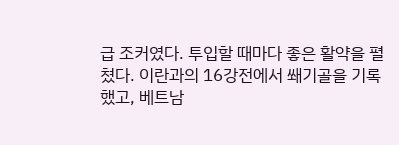급 조커였다. 투입할 때마다 좋은 활약을 펼쳤다. 이란과의 16강전에서 쐐기골을 기록했고, 베트남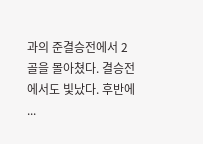과의 준결승전에서 2골을 몰아쳤다. 결승전에서도 빛났다. 후반에 ...